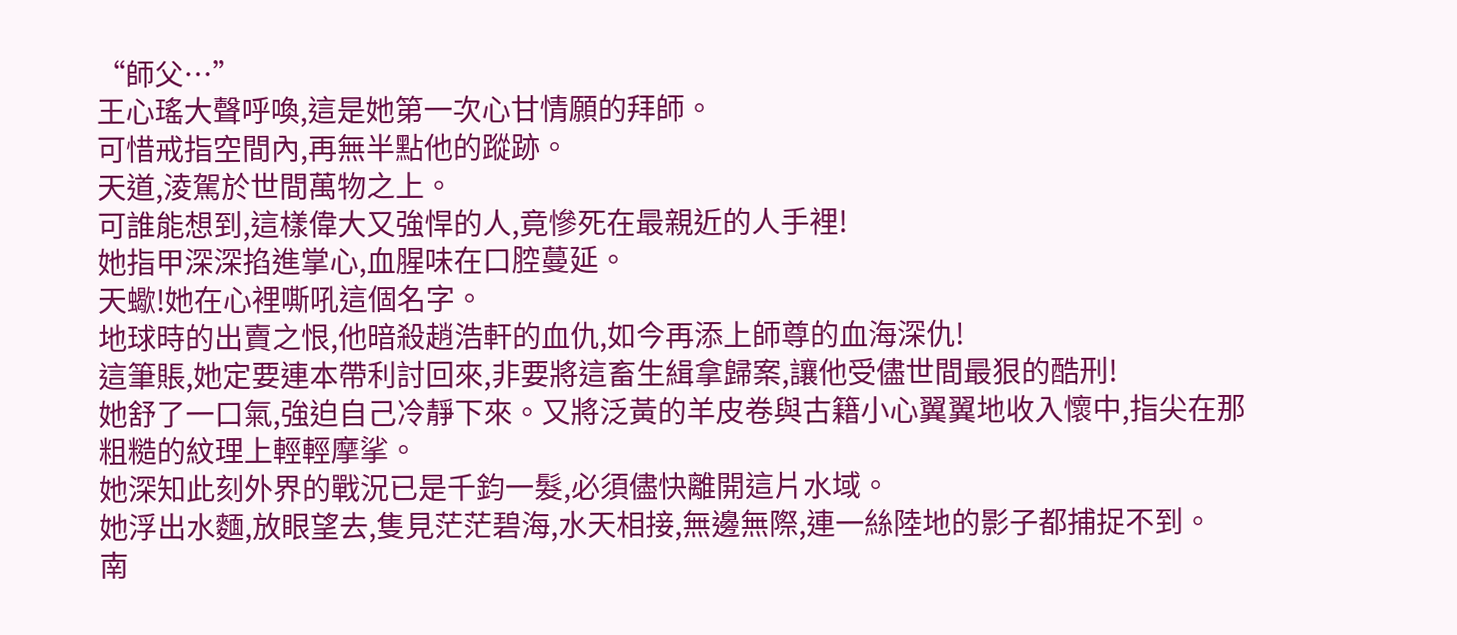“師父…”
王心瑤大聲呼喚,這是她第一次心甘情願的拜師。
可惜戒指空間內,再無半點他的蹤跡。
天道,淩駕於世間萬物之上。
可誰能想到,這樣偉大又強悍的人,竟慘死在最親近的人手裡!
她指甲深深掐進掌心,血腥味在口腔蔓延。
天蠍!她在心裡嘶吼這個名字。
地球時的出賣之恨,他暗殺趙浩軒的血仇,如今再添上師尊的血海深仇!
這筆賬,她定要連本帶利討回來,非要將這畜生緝拿歸案,讓他受儘世間最狠的酷刑!
她舒了一口氣,強迫自己冷靜下來。又將泛黃的羊皮卷與古籍小心翼翼地收入懷中,指尖在那粗糙的紋理上輕輕摩挲。
她深知此刻外界的戰況已是千鈞一髮,必須儘快離開這片水域。
她浮出水麵,放眼望去,隻見茫茫碧海,水天相接,無邊無際,連一絲陸地的影子都捕捉不到。
南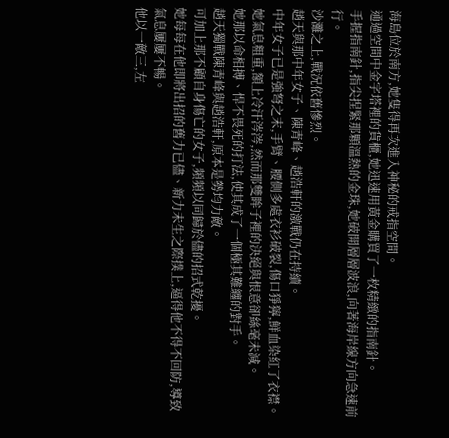海島位於南方,她隻得再次進入神秘的戒指空間。
通過空間中金字塔裡的貨櫃,她迅速用黃金購買了一枚精緻的指南針。
手握指南針,指尖捏緊那顆溫熱的金珠,她破開層層波浪,向著海岸線方向急速前行。
沙灘之上,戰況依舊慘烈。
趙天與那中年女子、陳青峰、趙浩軒的激戰仍在持續。
中年女子已是強弩之末,手臂、腰側多處衣衫破裂,傷口猙獰,鮮血染紅了衣襟。
她氣息粗重,額上冷汗涔涔,然而那雙眸子裡的決絕與恨意卻絲毫未減。
她那以命相搏、悍不畏死的打法,使其成了一個極其難纏的對手。
趙天獨戰陳青峰與趙浩軒,原本是勢均力敵。
可加上那不顧自身傷亡的女子,頻頻以同歸於儘的招式乾擾。
她每每在他即將出招的舊力已儘、新力未生之際撲上,逼得他不得不回防,導致氣息屢屢不暢。
他以一敵三,左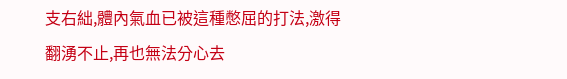支右絀,體內氣血已被這種憋屈的打法,激得翻湧不止,再也無法分心去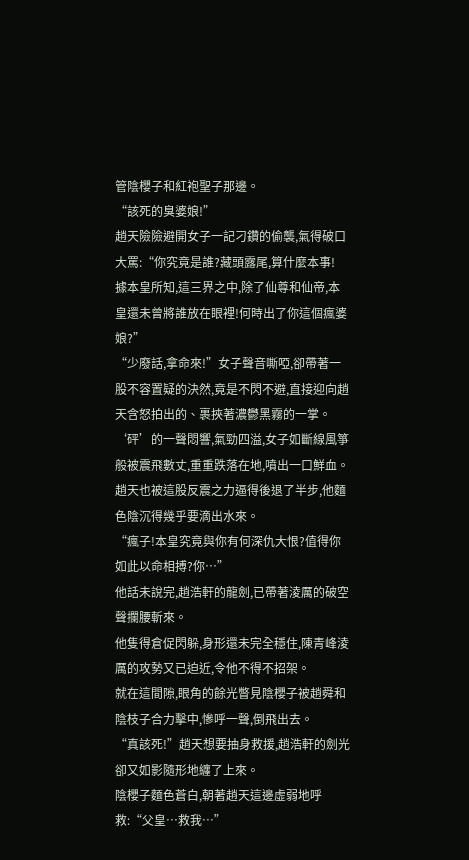管陰櫻子和紅袍聖子那邊。
“該死的臭婆娘!”
趙天險險避開女子一記刁鑽的偷襲,氣得破口大罵:“你究竟是誰?藏頭露尾,算什麼本事!
據本皇所知,這三界之中,除了仙尊和仙帝,本皇還未曾將誰放在眼裡!何時出了你這個瘋婆娘?”
“少廢話,拿命來!”女子聲音嘶啞,卻帶著一股不容置疑的決然,竟是不閃不避,直接迎向趙天含怒拍出的、裹挾著濃鬱黑霧的一掌。
‘砰’的一聲悶響,氣勁四溢,女子如斷線風箏般被震飛數丈,重重跌落在地,噴出一口鮮血。
趙天也被這股反震之力逼得後退了半步,他麵色陰沉得幾乎要滴出水來。
“瘋子!本皇究竟與你有何深仇大恨?值得你如此以命相搏?你…”
他話未說完,趙浩軒的龍劍,已帶著淩厲的破空聲攔腰斬來。
他隻得倉促閃躲,身形還未完全穩住,陳青峰淩厲的攻勢又已迫近,令他不得不招架。
就在這間隙,眼角的餘光瞥見陰櫻子被趙舜和陰枝子合力擊中,慘呼一聲,倒飛出去。
“真該死!”趙天想要抽身救援,趙浩軒的劍光卻又如影隨形地纏了上來。
陰櫻子麵色蒼白,朝著趙天這邊虛弱地呼救:“父皇…救我…”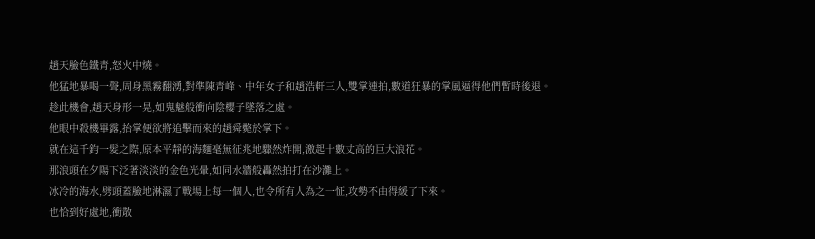趙天臉色鐵青,怒火中燒。
他猛地暴喝一聲,周身黑霧翻湧,對準陳青峰、中年女子和趙浩軒三人,雙掌連拍,數道狂暴的掌風逼得他們暫時後退。
趁此機會,趙天身形一晃,如鬼魅般衝向陰櫻子墜落之處。
他眼中殺機畢露,抬掌便欲將追擊而來的趙舜斃於掌下。
就在這千鈞一髮之際,原本平靜的海麵毫無征兆地驟然炸開,激起十數丈高的巨大浪花。
那浪頭在夕陽下泛著淡淡的金色光暈,如同水牆般轟然拍打在沙灘上。
冰冷的海水,劈頭蓋臉地淋濕了戰場上每一個人,也令所有人為之一怔,攻勢不由得緩了下來。
也恰到好處地,衝散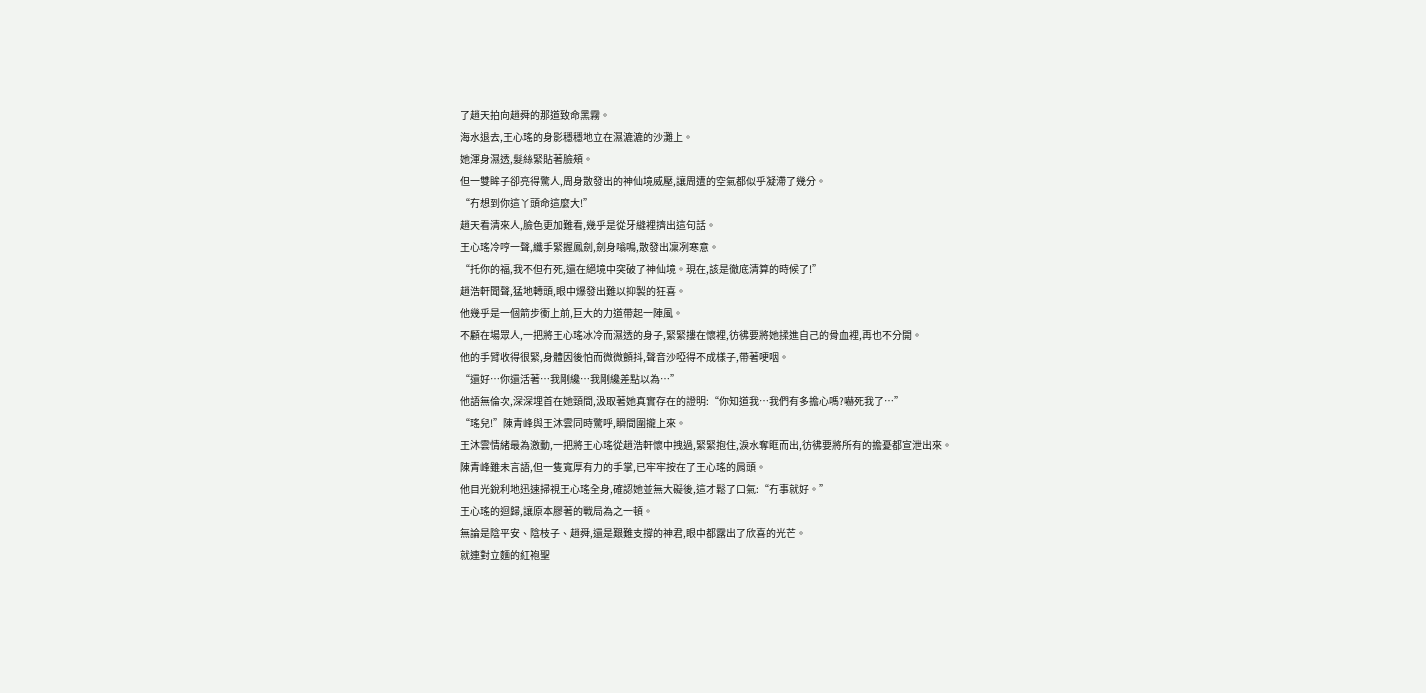了趙天拍向趙舜的那道致命黑霧。
海水退去,王心瑤的身影穩穩地立在濕漉漉的沙灘上。
她渾身濕透,髮絲緊貼著臉頰。
但一雙眸子卻亮得驚人,周身散發出的神仙境威壓,讓周遭的空氣都似乎凝滯了幾分。
“冇想到你這丫頭命這麼大!”
趙天看清來人,臉色更加難看,幾乎是從牙縫裡擠出這句話。
王心瑤冷哼一聲,纖手緊握鳳劍,劍身嗡鳴,散發出凜冽寒意。
“托你的福,我不但冇死,還在絕境中突破了神仙境。現在,該是徹底清算的時候了!”
趙浩軒聞聲,猛地轉頭,眼中爆發出難以抑製的狂喜。
他幾乎是一個箭步衝上前,巨大的力道帶起一陣風。
不顧在場眾人,一把將王心瑤冰冷而濕透的身子,緊緊摟在懷裡,彷彿要將她揉進自己的骨血裡,再也不分開。
他的手臂收得很緊,身體因後怕而微微顫抖,聲音沙啞得不成樣子,帶著哽咽。
“還好…你還活著…我剛纔…我剛纔差點以為…”
他語無倫次,深深埋首在她頸間,汲取著她真實存在的證明:“你知道我…我們有多擔心嗎?嚇死我了…”
“瑤兒!”陳青峰與王沐雲同時驚呼,瞬間圍攏上來。
王沐雲情緒最為激動,一把將王心瑤從趙浩軒懷中拽過,緊緊抱住,淚水奪眶而出,彷彿要將所有的擔憂都宣泄出來。
陳青峰雖未言語,但一隻寬厚有力的手掌,已牢牢按在了王心瑤的肩頭。
他目光銳利地迅速掃視王心瑤全身,確認她並無大礙後,這才鬆了口氣:“冇事就好。”
王心瑤的迴歸,讓原本膠著的戰局為之一頓。
無論是陰平安、陰枝子、趙舜,還是艱難支撐的神君,眼中都露出了欣喜的光芒。
就連對立麵的紅袍聖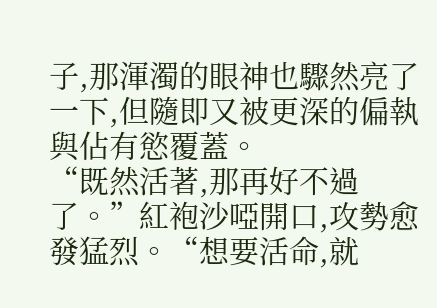子,那渾濁的眼神也驟然亮了一下,但隨即又被更深的偏執與佔有慾覆蓋。
“既然活著,那再好不過了。”紅袍沙啞開口,攻勢愈發猛烈。“想要活命,就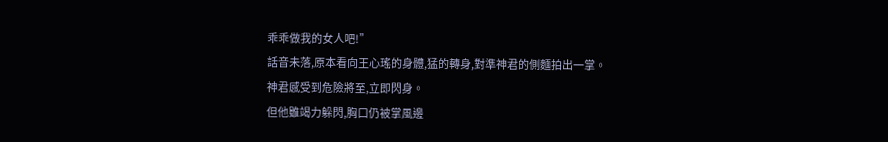乖乖做我的女人吧!”
話音未落,原本看向王心瑤的身體,猛的轉身,對準神君的側麵拍出一掌。
神君感受到危險將至,立即閃身。
但他雖竭力躲閃,胸口仍被掌風邊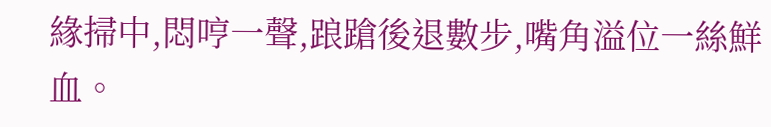緣掃中,悶哼一聲,踉蹌後退數步,嘴角溢位一絲鮮血。